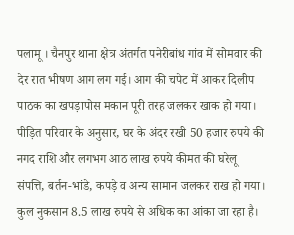पलामू । चैनपुर थाना क्षेत्र अंतर्गत पनेरीबांध गांव में सोमवार की देर रात भीषण आग लग गई। आग की चपेट में आकर दिलीप पाठक का खपड़ापोस मकान पूरी तरह जलकर खाक हो गया।
पीड़ित परिवार के अनुसार, घर के अंदर रखी 50 हजार रुपये की नगद राशि और लगभग आठ लाख रुपये कीमत की घरेलू संपत्ति, बर्तन-भांडे, कपड़े व अन्य सामान जलकर राख हो गया। कुल नुकसान 8.5 लाख रुपये से अधिक का आंका जा रहा है।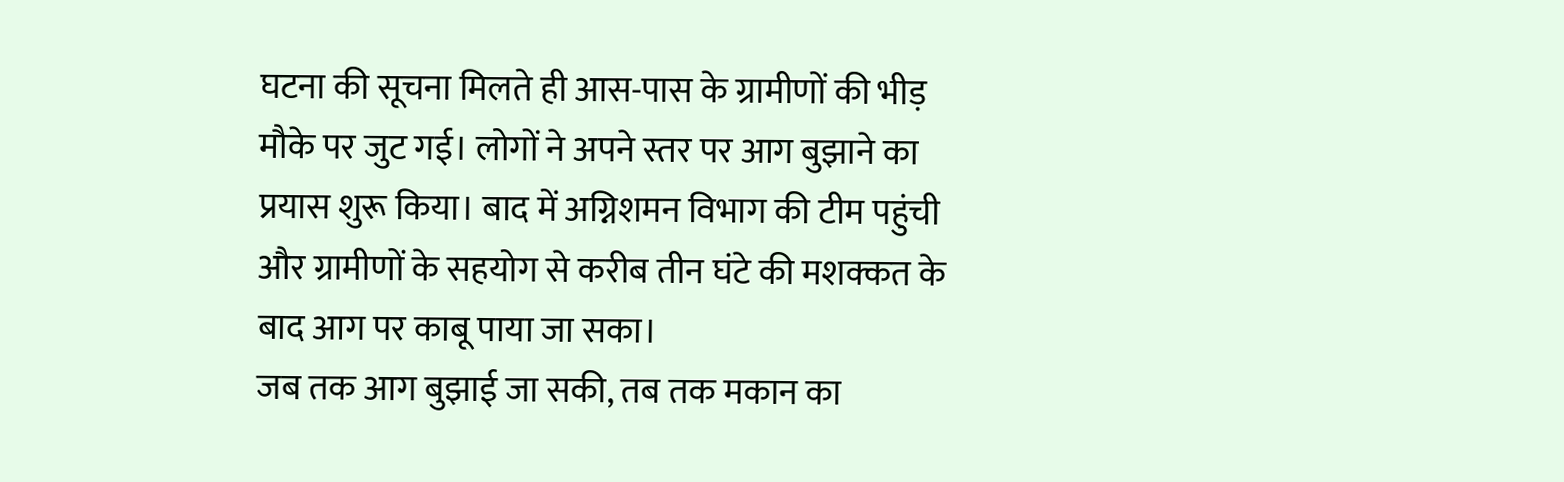घटना की सूचना मिलते ही आस-पास के ग्रामीणों की भीड़ मौके पर जुट गई। लोगों ने अपने स्तर पर आग बुझाने का प्रयास शुरू किया। बाद में अग्निशमन विभाग की टीम पहुंची और ग्रामीणों के सहयोग से करीब तीन घंटे की मशक्कत के बाद आग पर काबू पाया जा सका।
जब तक आग बुझाई जा सकी, तब तक मकान का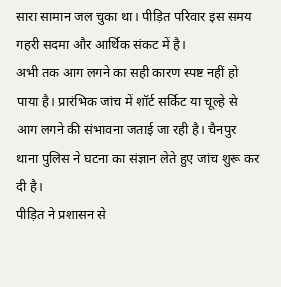सारा सामान जल चुका था। पीड़ित परिवार इस समय गहरी सदमा और आर्थिक संकट में है।
अभी तक आग लगने का सही कारण स्पष्ट नहीं हो पाया है। प्रारंभिक जांच में शॉर्ट सर्किट या चूल्हे से आग लगने की संभावना जताई जा रही है। चैनपुर थाना पुलिस ने घटना का संज्ञान लेते हुए जांच शुरू कर दी है।
पीड़ित ने प्रशासन से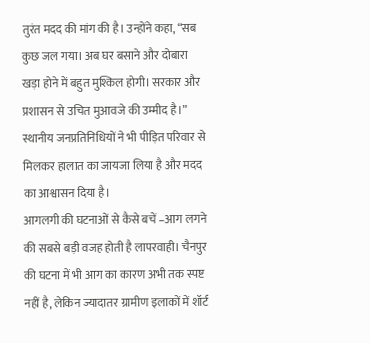तुरंत मदद की मांग की है। उन्होंने कहा, “सब कुछ जल गया। अब घर बसाने और दोबारा खड़ा होने में बहुत मुश्किल होगी। सरकार और प्रशासन से उचित मुआवजे की उम्मीद है।”
स्थानीय जनप्रतिनिधियों ने भी पीड़ित परिवार से मिलकर हालात का जायजा लिया है और मदद का आश्वासन दिया है।
आगलगी की घटनाओं से कैसे बचें –आग लगने की सबसे बड़ी वजह होती है लापरवाही। चैनपुर की घटना में भी आग का कारण अभी तक स्पष्ट नहीं है, लेकिन ज्यादातर ग्रामीण इलाकों में शॉर्ट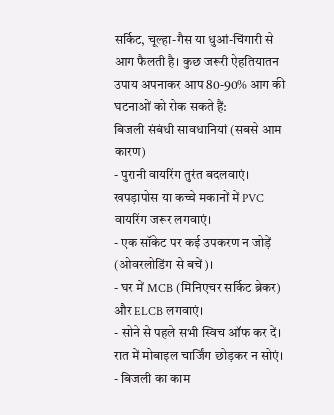सर्किट, चूल्हा-गैस या धुआं-चिंगारी से आग फैलती है। कुछ जरूरी ऐहतियातन उपाय अपनाकर आप 80-90% आग की घटनाओं को रोक सकते हैं:
बिजली संबंधी सावधानियां (सबसे आम कारण)
- पुरानी वायरिंग तुरंत बदलवाएं। खपड़ापोस या कच्चे मकानों में PVC वायरिंग जरूर लगवाएं।
- एक सॉकेट पर कई उपकरण न जोड़ें (ओवरलोडिंग से बचें)।
- घर में MCB (मिनिएचर सर्किट ब्रेकर) और ELCB लगवाएं।
- सोने से पहले सभी स्विच ऑफ कर दें। रात में मोबाइल चार्जिंग छोड़कर न सोएं।
- बिजली का काम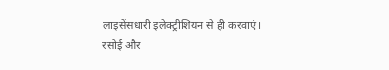लाइसेंसधारी इलेक्ट्रीशियन से ही करवाएं।
रसोई और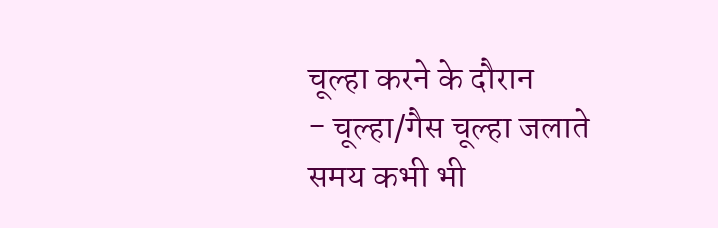चूल्हा करने के दौरान
- चूल्हा/गैस चूल्हा जलाते समय कभी भी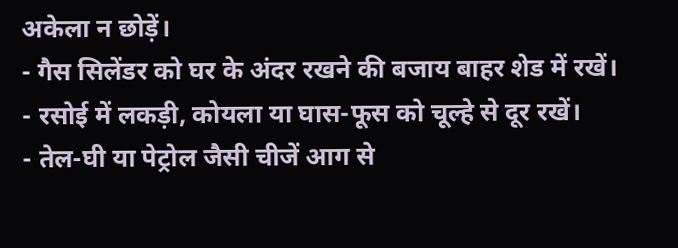अकेला न छोड़ें।
- गैस सिलेंडर को घर के अंदर रखने की बजाय बाहर शेड में रखें।
- रसोई में लकड़ी, कोयला या घास-फूस को चूल्हे से दूर रखें।
- तेल-घी या पेट्रोल जैसी चीजें आग से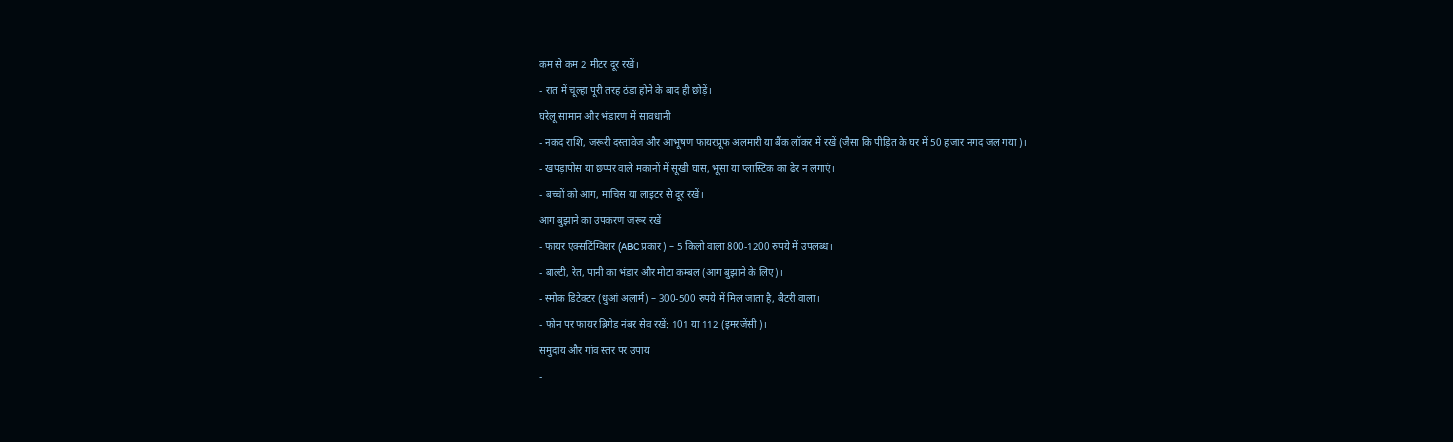कम से कम 2 मीटर दूर रखें।
- रात में चूल्हा पूरी तरह ठंडा होने के बाद ही छोड़ें।
घरेलू सामान और भंडारण में सावधानी
- नकद राशि, जरूरी दस्तावेज और आभूषण फायरप्रूफ अलमारी या बैंक लॉकर में रखें (जैसा कि पीड़ित के घर में 50 हजार नगद जल गया)।
- खपड़ापोस या छप्पर वाले मकानों में सूखी घास, भूसा या प्लास्टिक का ढेर न लगाएं।
- बच्चों को आग, माचिस या लाइटर से दूर रखें।
आग बुझाने का उपकरण जरूर रखें
- फायर एक्सटिंग्विशर (ABC प्रकार) – 5 किलो वाला 800-1200 रुपये में उपलब्ध।
- बाल्टी, रेत, पानी का भंडार और मोटा कम्बल (आग बुझाने के लिए)।
- स्मोक डिटेक्टर (धुआं अलार्म) – 300-500 रुपये में मिल जाता है, बैटरी वाला।
- फोन पर फायर ब्रिगेड नंबर सेव रखें: 101 या 112 (इमरजेंसी)।
समुदाय और गांव स्तर पर उपाय
-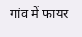गांव में फायर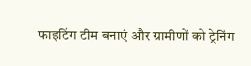फाइटिंग टीम बनाएं और ग्रामीणों को ट्रेनिंग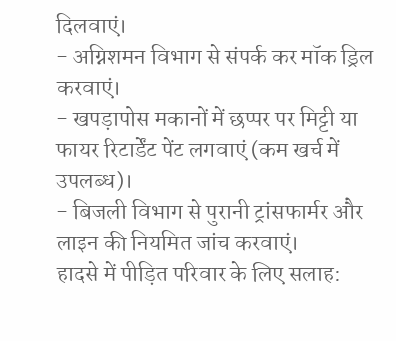दिलवाएं।
- अग्निशमन विभाग से संपर्क कर मॉक ड्रिल करवाएं।
- खपड़ापोस मकानों में छप्पर पर मिट्टी या फायर रिटार्डेंट पेंट लगवाएं (कम खर्च में उपलब्ध)।
- बिजली विभाग से पुरानी ट्रांसफार्मर और लाइन की नियमित जांच करवाएं।
हादसे में पीड़ित परिवार के लिए सलाह: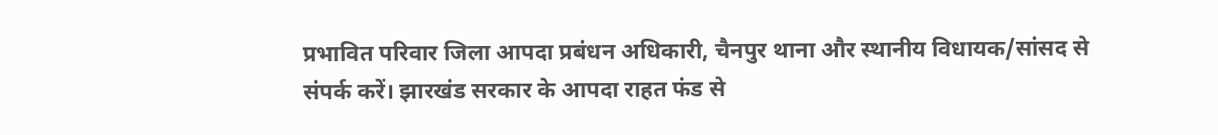प्रभावित परिवार जिला आपदा प्रबंधन अधिकारी, चैनपुर थाना और स्थानीय विधायक/सांसद से संपर्क करें। झारखंड सरकार के आपदा राहत फंड से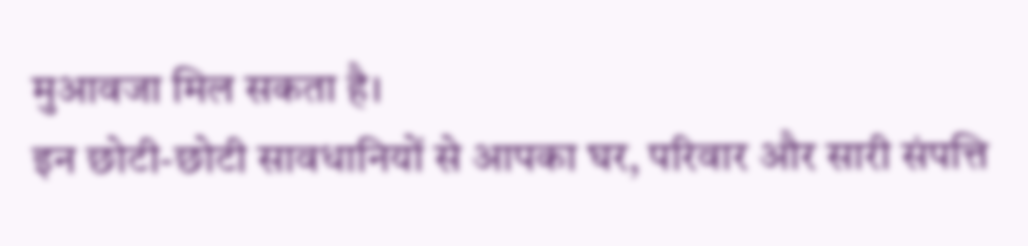मुआवजा मिल सकता है।
इन छोटी-छोटी सावधानियों से आपका घर, परिवार और सारी संपत्ति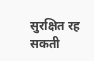सुरक्षित रह सकती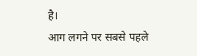है।
आग लगने पर सबसे पहले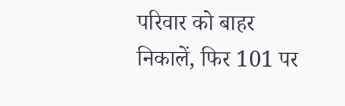परिवार को बाहर निकालें, फिर 101 पर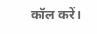कॉल करें।